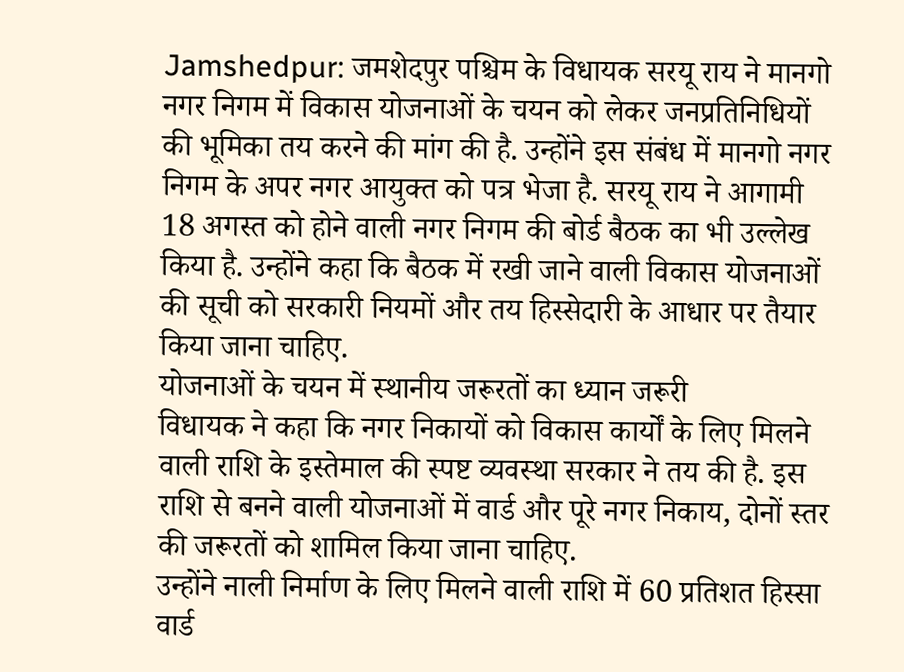Jamshedpur: जमशेदपुर पश्चिम के विधायक सरयू राय ने मानगो नगर निगम में विकास योजनाओं के चयन को लेकर जनप्रतिनिधियों की भूमिका तय करने की मांग की है. उन्होंने इस संबंध में मानगो नगर निगम के अपर नगर आयुक्त को पत्र भेजा है. सरयू राय ने आगामी 18 अगस्त को होने वाली नगर निगम की बोर्ड बैठक का भी उल्लेख किया है. उन्होंने कहा कि बैठक में रखी जाने वाली विकास योजनाओं की सूची को सरकारी नियमों और तय हिस्सेदारी के आधार पर तैयार किया जाना चाहिए.
योजनाओं के चयन में स्थानीय जरूरतों का ध्यान जरूरी
विधायक ने कहा कि नगर निकायों को विकास कार्यों के लिए मिलने वाली राशि के इस्तेमाल की स्पष्ट व्यवस्था सरकार ने तय की है. इस राशि से बनने वाली योजनाओं में वार्ड और पूरे नगर निकाय, दोनों स्तर की जरूरतों को शामिल किया जाना चाहिए.
उन्होंने नाली निर्माण के लिए मिलने वाली राशि में 60 प्रतिशत हिस्सा वार्ड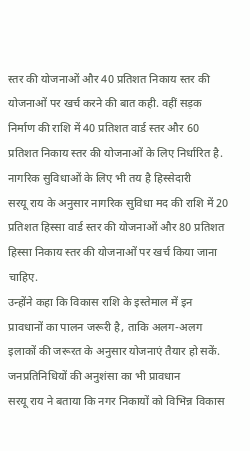स्तर की योजनाओं और 40 प्रतिशत निकाय स्तर की योजनाओं पर खर्च करने की बात कही. वहीं सड़क निर्माण की राशि में 40 प्रतिशत वार्ड स्तर और 60 प्रतिशत निकाय स्तर की योजनाओं के लिए निर्धारित है.
नागरिक सुविधाओं के लिए भी तय है हिस्सेदारी
सरयू राय के अनुसार नागरिक सुविधा मद की राशि में 20 प्रतिशत हिस्सा वार्ड स्तर की योजनाओं और 80 प्रतिशत हिस्सा निकाय स्तर की योजनाओं पर खर्च किया जाना चाहिए.
उन्होंने कहा कि विकास राशि के इस्तेमाल में इन प्रावधानों का पालन जरूरी है, ताकि अलग-अलग इलाकों की जरूरत के अनुसार योजनाएं तैयार हो सकें.
जनप्रतिनिधियों की अनुशंसा का भी प्रावधान
सरयू राय ने बताया कि नगर निकायों को विभिन्न विकास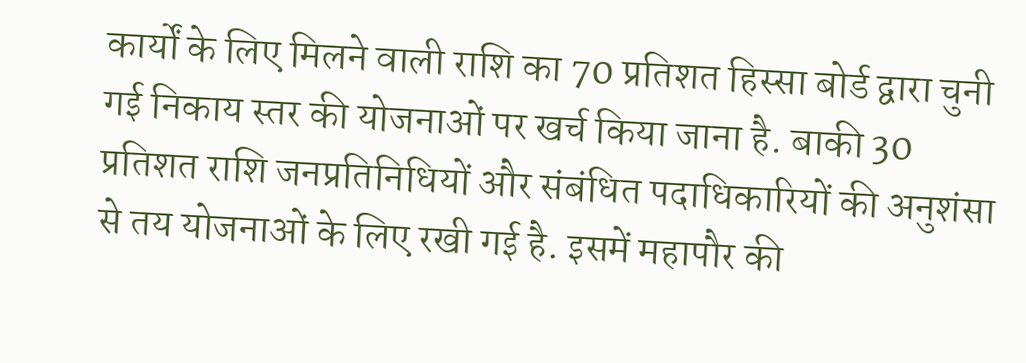कार्यों के लिए मिलने वाली राशि का 70 प्रतिशत हिस्सा बोर्ड द्वारा चुनी गई निकाय स्तर की योजनाओं पर खर्च किया जाना है. बाकी 30 प्रतिशत राशि जनप्रतिनिधियों और संबंधित पदाधिकारियों की अनुशंसा से तय योजनाओं के लिए रखी गई है. इसमें महापौर की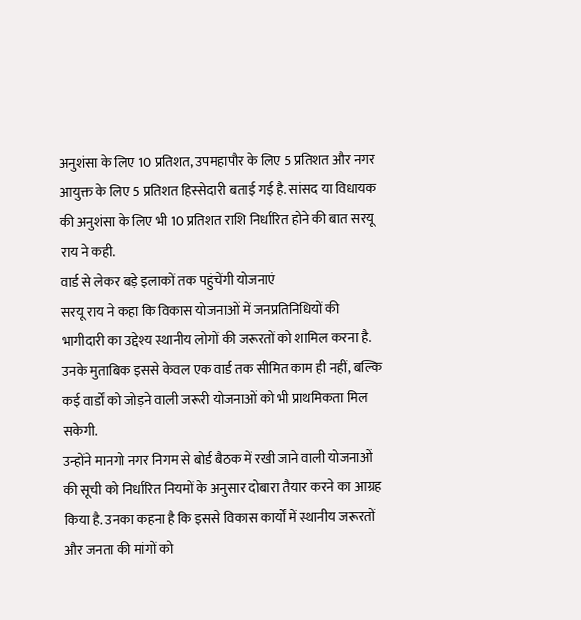अनुशंसा के लिए 10 प्रतिशत, उपमहापौर के लिए 5 प्रतिशत और नगर आयुक्त के लिए 5 प्रतिशत हिस्सेदारी बताई गई है. सांसद या विधायक की अनुशंसा के लिए भी 10 प्रतिशत राशि निर्धारित होने की बात सरयू राय ने कही.
वार्ड से लेकर बड़े इलाकों तक पहुंचेंगी योजनाएं
सरयू राय ने कहा कि विकास योजनाओं में जनप्रतिनिधियों की भागीदारी का उद्देश्य स्थानीय लोगों की जरूरतों को शामिल करना है. उनके मुताबिक इससे केवल एक वार्ड तक सीमित काम ही नहीं, बल्कि कई वार्डों को जोड़ने वाली जरूरी योजनाओं को भी प्राथमिकता मिल सकेगी.
उन्होंने मानगो नगर निगम से बोर्ड बैठक में रखी जाने वाली योजनाओं की सूची को निर्धारित नियमों के अनुसार दोबारा तैयार करने का आग्रह किया है. उनका कहना है कि इससे विकास कार्यों में स्थानीय जरूरतों और जनता की मांगों को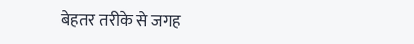बेहतर तरीके से जगह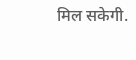मिल सकेगी.